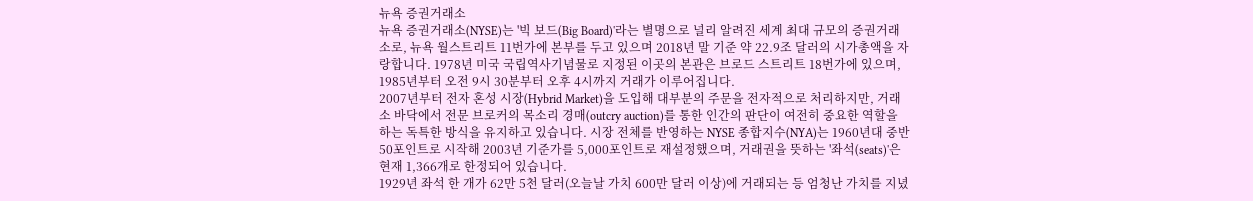뉴욕 증권거래소
뉴욕 증권거래소(NYSE)는 '빅 보드(Big Board)'라는 별명으로 널리 알려진 세계 최대 규모의 증권거래소로, 뉴욕 월스트리트 11번가에 본부를 두고 있으며 2018년 말 기준 약 22.9조 달러의 시가총액을 자랑합니다. 1978년 미국 국립역사기념물로 지정된 이곳의 본관은 브로드 스트리트 18번가에 있으며, 1985년부터 오전 9시 30분부터 오후 4시까지 거래가 이루어집니다.
2007년부터 전자 혼성 시장(Hybrid Market)을 도입해 대부분의 주문을 전자적으로 처리하지만, 거래소 바닥에서 전문 브로커의 목소리 경매(outcry auction)를 통한 인간의 판단이 여전히 중요한 역할을 하는 독특한 방식을 유지하고 있습니다. 시장 전체를 반영하는 NYSE 종합지수(NYA)는 1960년대 중반 50포인트로 시작해 2003년 기준가를 5,000포인트로 재설정했으며, 거래권을 뜻하는 '좌석(seats)'은 현재 1,366개로 한정되어 있습니다.
1929년 좌석 한 개가 62만 5천 달러(오늘날 가치 600만 달러 이상)에 거래되는 등 엄청난 가치를 지녔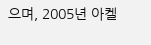으며, 2005년 아켈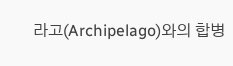라고(Archipelago)와의 합병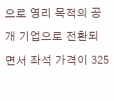으로 영리 목적의 공개 기업으로 전환되면서 좌석 가격이 325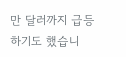만 달러까지 급등하기도 했습니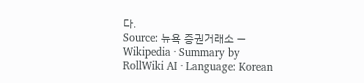다.
Source: 뉴욕 증권거래소 — Wikipedia · Summary by RollWiki AI · Language: Korean